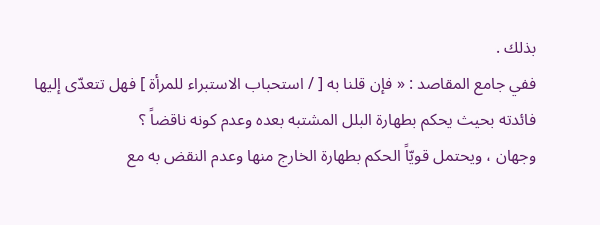بذلك .
ففي جامع المقاصد : « فإن قلنا به [ / استحباب الاستبراء للمرأة ] فهل تتعدّى إليها فائدته بحيث يحكم بطهارة البلل المشتبه بعده وعدم كونه ناقضاً ؟
وجهان ، ويحتمل قويّاً الحكم بطهارة الخارج منها وعدم النقض به مع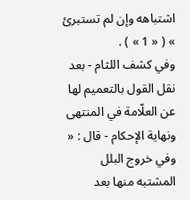اشتباهه وإن لم تستبرئ » ( « 1 » ) .
وفي كشف اللثام - بعد نقل القول بالتعميم لها عن العلّامة في المنتهى ونهاية الإحكام - قال : « وفي خروج البلل المشتبه منها بعد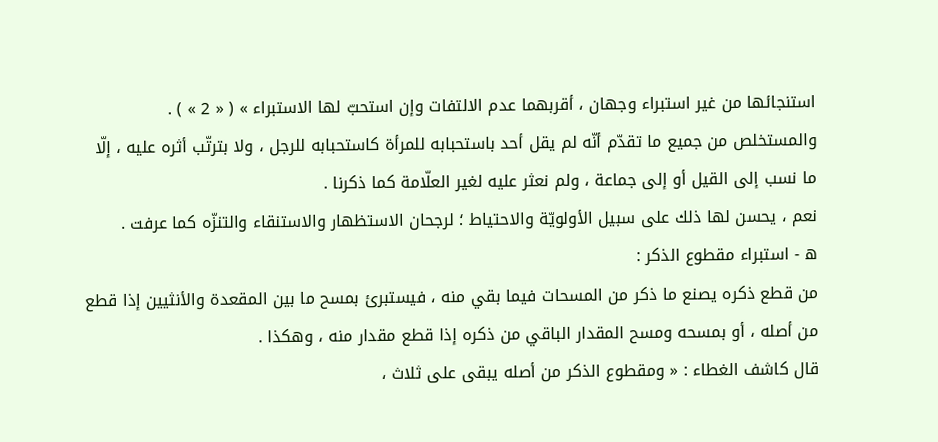استنجائها من غير استبراء وجهان ، أقربهما عدم الالتفات وإن استحبّ لها الاستبراء » ( « 2 » ) .
والمستخلص من جميع ما تقدّم أنّه لم يقل أحد باستحبابه للمرأة كاستحبابه للرجل ، ولا بترتّب أثره عليه ، إلّا ما نسب إلى القيل أو إلى جماعة ، ولم نعثر عليه لغير العلّامة كما ذكرنا .
نعم ، يحسن لها ذلك على سبيل الأولويّة والاحتياط ؛ لرجحان الاستظهار والاستنقاء والتنزّه كما عرفت .
ه - استبراء مقطوع الذكر :
من قطع ذكره يصنع ما ذكر من المسحات فيما بقي منه ، فيستبرئ بمسح ما بين المقعدة والأنثيين إذا قطع من أصله ، أو بمسحه ومسح المقدار الباقي من ذكره إذا قطع مقدار منه ، وهكذا .
قال كاشف الغطاء : « ومقطوع الذكر من أصله يبقى على ثلاث ،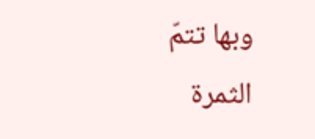وبها تتمّ الثمرة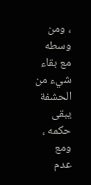، ومن وسطه مع بقاء شيء من الحشفة يبقى حكمه ، ومع عدم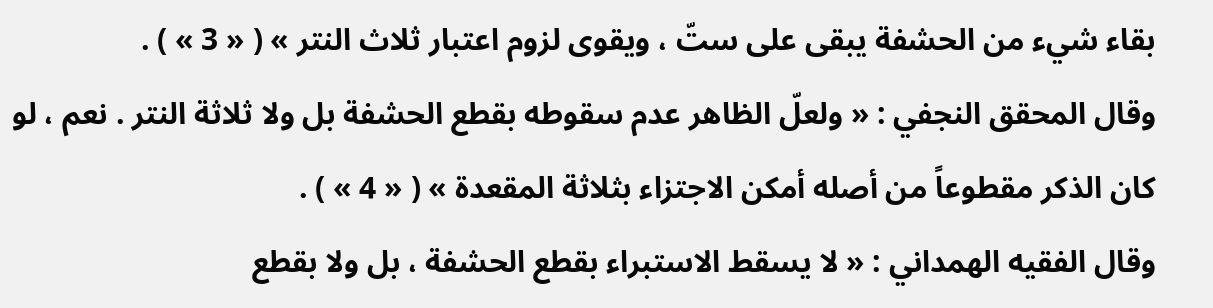بقاء شيء من الحشفة يبقى على ستّ ، ويقوى لزوم اعتبار ثلاث النتر » ( « 3 » ) .
وقال المحقق النجفي : « ولعلّ الظاهر عدم سقوطه بقطع الحشفة بل ولا ثلاثة النتر . نعم ، لو كان الذكر مقطوعاً من أصله أمكن الاجتزاء بثلاثة المقعدة » ( « 4 » ) .
وقال الفقيه الهمداني : « لا يسقط الاستبراء بقطع الحشفة ، بل ولا بقطع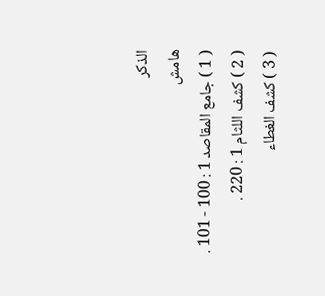الذكر
هامش
( 1 ) جامع المقاصد 1 : 100 - 101 .
( 2 ) كشف اللثام 1 : 220 .
( 3 ) كشف الغطاء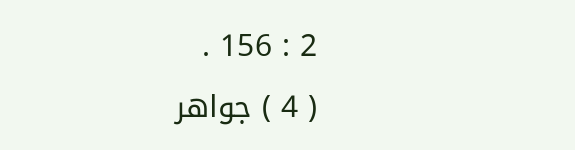2 : 156 .
( 4 ) جواهر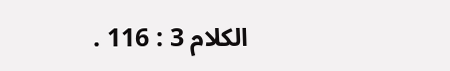الكلام 3 : 116 .